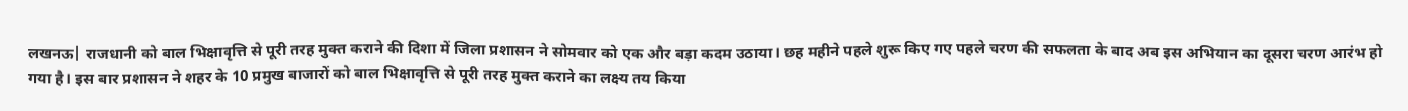लखनऊ| राजधानी को बाल भिक्षावृत्ति से पूरी तरह मुक्त कराने की दिशा में जिला प्रशासन ने सोमवार को एक और बड़ा कदम उठाया। छह महीने पहले शुरू किए गए पहले चरण की सफलता के बाद अब इस अभियान का दूसरा चरण आरंभ हो गया है। इस बार प्रशासन ने शहर के 10 प्रमुख बाजारों को बाल भिक्षावृत्ति से पूरी तरह मुक्त कराने का लक्ष्य तय किया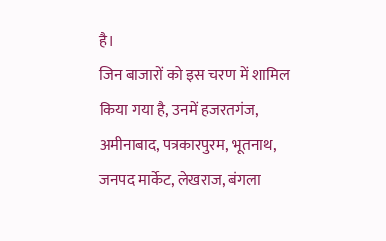है।
जिन बाजारों को इस चरण में शामिल किया गया है, उनमें हजरतगंज, अमीनाबाद, पत्रकारपुरम, भूतनाथ, जनपद मार्केट, लेखराज, बंगला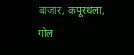बाजार, कपूरथला, गोल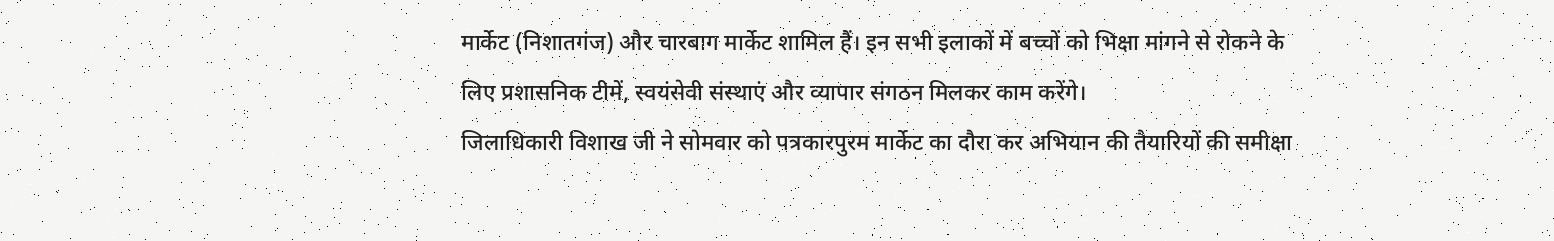मार्केट (निशातगंज) और चारबाग मार्केट शामिल हैं। इन सभी इलाकों में बच्चों को भिक्षा मांगने से रोकने के लिए प्रशासनिक टीमें, स्वयंसेवी संस्थाएं और व्यापार संगठन मिलकर काम करेंगे।
जिलाधिकारी विशाख जी ने सोमवार को पत्रकारपुरम मार्केट का दौरा कर अभियान की तैयारियों की समीक्षा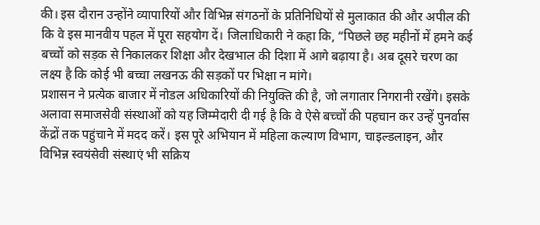की। इस दौरान उन्होंने व्यापारियों और विभिन्न संगठनों के प्रतिनिधियों से मुलाकात की और अपील की कि वे इस मानवीय पहल में पूरा सहयोग दें। जिलाधिकारी ने कहा कि, “पिछले छह महीनों में हमने कई बच्चों को सड़क से निकालकर शिक्षा और देखभाल की दिशा में आगे बढ़ाया है। अब दूसरे चरण का लक्ष्य है कि कोई भी बच्चा लखनऊ की सड़कों पर भिक्षा न मांगे।
प्रशासन ने प्रत्येक बाजार में नोडल अधिकारियों की नियुक्ति की है, जो लगातार निगरानी रखेंगे। इसके अलावा समाजसेवी संस्थाओं को यह जिम्मेदारी दी गई है कि वे ऐसे बच्चों की पहचान कर उन्हें पुनर्वास केंद्रों तक पहुंचाने में मदद करें। इस पूरे अभियान में महिला कल्याण विभाग, चाइल्डलाइन, और विभिन्न स्वयंसेवी संस्थाएं भी सक्रिय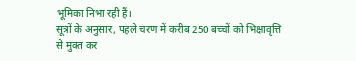भूमिका निभा रही हैं।
सूत्रों के अनुसार, पहले चरण में करीब 250 बच्चों को भिक्षावृत्ति से मुक्त कर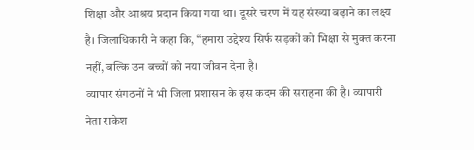शिक्षा और आश्रय प्रदान किया गया था। दूसरे चरण में यह संख्या बढ़ाने का लक्ष्य है। जिलाधिकारी ने कहा कि, “हमारा उद्देश्य सिर्फ सड़कों को भिक्षा से मुक्त करना नहीं, बल्कि उन बच्चों को नया जीवन देना है।
व्यापार संगठनों ने भी जिला प्रशासन के इस कदम की सराहना की है। व्यापारी नेता राकेश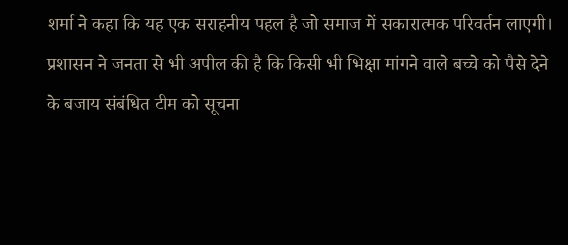शर्मा ने कहा कि यह एक सराहनीय पहल है जो समाज में सकारात्मक परिवर्तन लाएगी।
प्रशासन ने जनता से भी अपील की है कि किसी भी भिक्षा मांगने वाले बच्चे को पैसे देने के बजाय संबंधित टीम को सूचना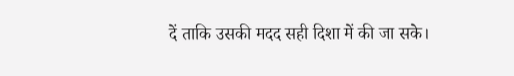दें ताकि उसकी मदद सही दिशा में की जा सके।